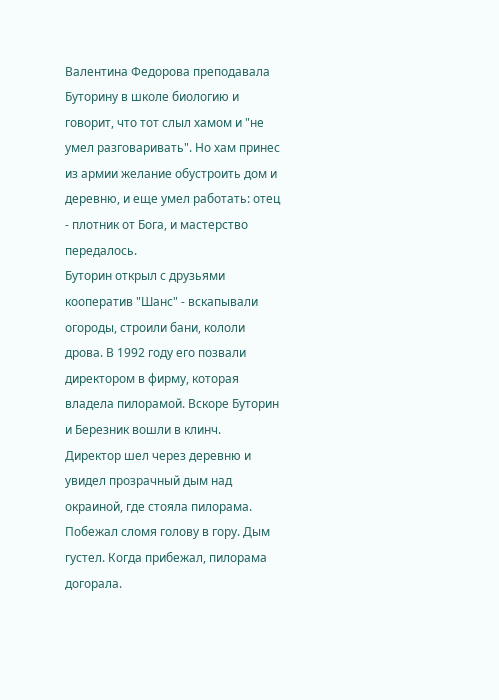Валентина Федорова преподавала Буторину в школе биологию и говорит, что тот слыл хамом и "не умел разговаривать". Но хам принес из армии желание обустроить дом и деревню, и еще умел работать: отец - плотник от Бога, и мастерство передалось.
Буторин открыл с друзьями кооператив "Шанс" - вскапывали огороды, строили бани, кололи дрова. В 1992 году его позвали директором в фирму, которая владела пилорамой. Вскоре Буторин и Березник вошли в клинч.
Директор шел через деревню и увидел прозрачный дым над окраиной, где стояла пилорама. Побежал сломя голову в гору. Дым густел. Когда прибежал, пилорама догорала.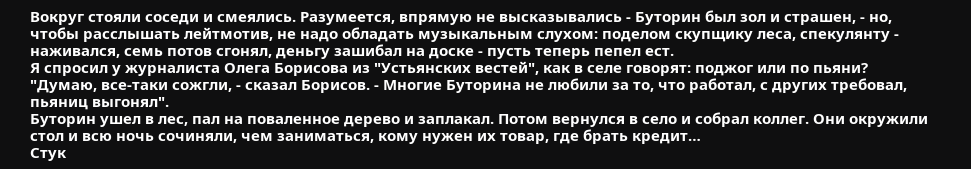Вокруг стояли соседи и смеялись. Разумеется, впрямую не высказывались - Буторин был зол и страшен, - но, чтобы расслышать лейтмотив, не надо обладать музыкальным слухом: поделом скупщику леса, спекулянту - наживался, семь потов сгонял, деньгу зашибал на доске - пусть теперь пепел ест.
Я спросил у журналиста Олега Борисова из "Устьянских вестей", как в селе говорят: поджог или по пьяни? "Думаю, все-таки сожгли, - сказал Борисов. - Многие Буторина не любили за то, что работал, с других требовал, пьяниц выгонял".
Буторин ушел в лес, пал на поваленное дерево и заплакал. Потом вернулся в село и собрал коллег. Они окружили стол и всю ночь сочиняли, чем заниматься, кому нужен их товар, где брать кредит…
Стук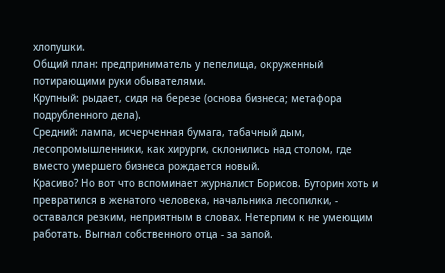хлопушки.
Общий план: предприниматель у пепелища, окруженный потирающими руки обывателями.
Крупный: рыдает, сидя на березе (основа бизнеса; метафора подрубленного дела).
Средний: лампа, исчерченная бумага, табачный дым, лесопромышленники, как хирурги, склонились над столом, где вместо умершего бизнеса рождается новый.
Красиво? Но вот что вспоминает журналист Борисов. Буторин хоть и превратился в женатого человека, начальника лесопилки, - оставался резким, неприятным в словах. Нетерпим к не умеющим работать. Выгнал собственного отца - за запой.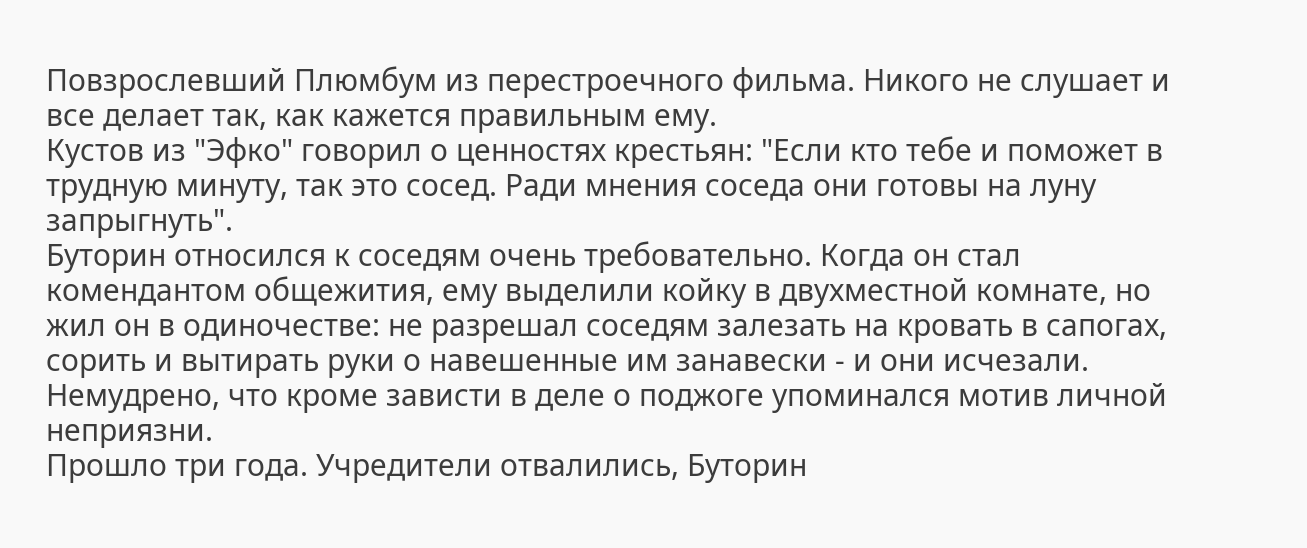Повзрослевший Плюмбум из перестроечного фильма. Никого не слушает и все делает так, как кажется правильным ему.
Кустов из "Эфко" говорил о ценностях крестьян: "Если кто тебе и поможет в трудную минуту, так это сосед. Ради мнения соседа они готовы на луну запрыгнуть".
Буторин относился к соседям очень требовательно. Когда он стал комендантом общежития, ему выделили койку в двухместной комнате, но жил он в одиночестве: не разрешал соседям залезать на кровать в сапогах, сорить и вытирать руки о навешенные им занавески - и они исчезали.
Немудрено, что кроме зависти в деле о поджоге упоминался мотив личной неприязни.
Прошло три года. Учредители отвалились, Буторин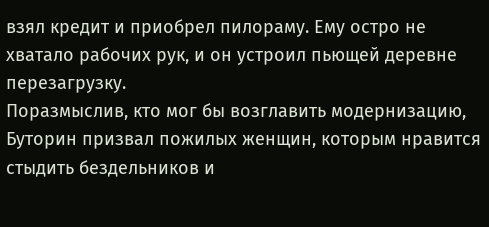взял кредит и приобрел пилораму. Ему остро не хватало рабочих рук, и он устроил пьющей деревне перезагрузку.
Поразмыслив, кто мог бы возглавить модернизацию, Буторин призвал пожилых женщин, которым нравится стыдить бездельников и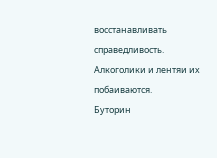восстанавливать справедливость. Алкоголики и лентяи их побаиваются.
Буторин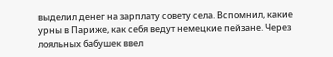выделил денег на зарплату совету села. Вспомнил, какие урны в Париже, как себя ведут немецкие пейзане. Через лояльных бабушек ввел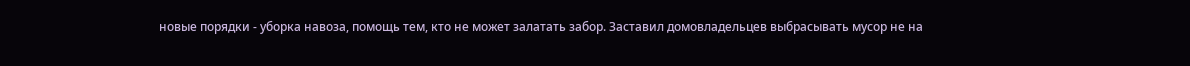новые порядки - уборка навоза, помощь тем, кто не может залатать забор. Заставил домовладельцев выбрасывать мусор не на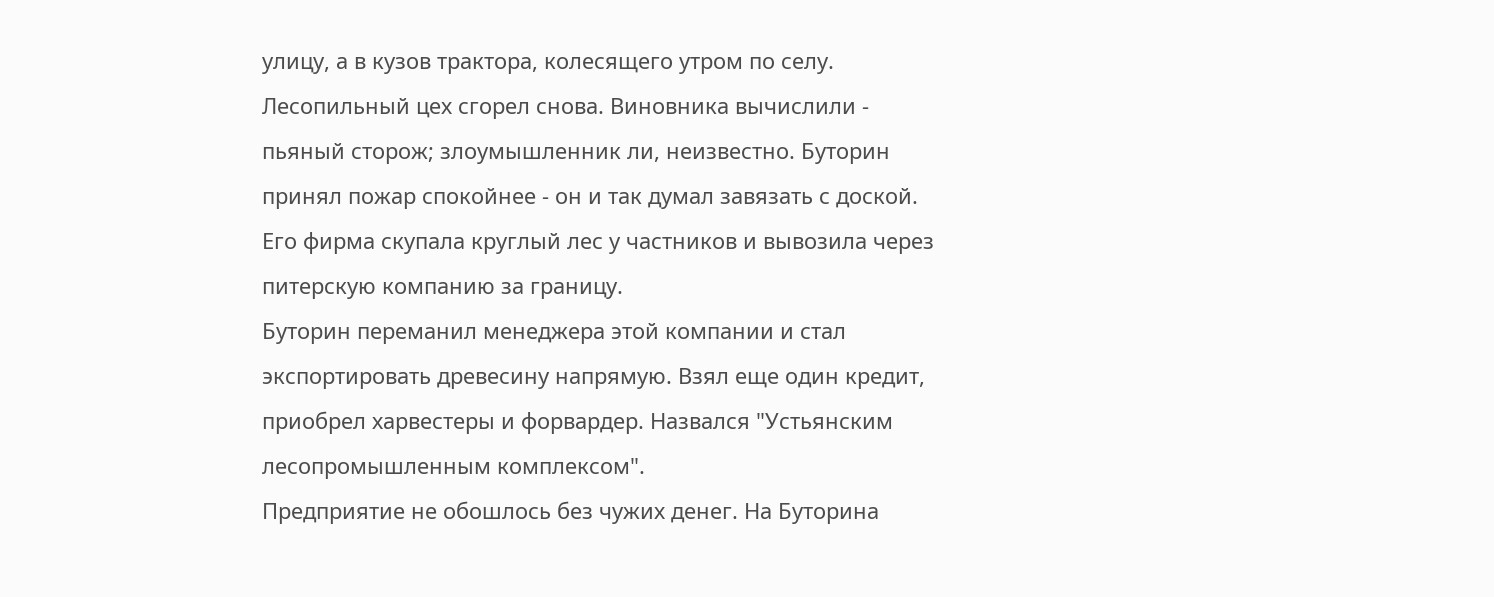улицу, а в кузов трактора, колесящего утром по селу.
Лесопильный цех сгорел снова. Виновника вычислили - пьяный сторож; злоумышленник ли, неизвестно. Буторин принял пожар спокойнее - он и так думал завязать с доской. Его фирма скупала круглый лес у частников и вывозила через питерскую компанию за границу.
Буторин переманил менеджера этой компании и стал экспортировать древесину напрямую. Взял еще один кредит, приобрел харвестеры и форвардер. Назвался "Устьянским лесопромышленным комплексом".
Предприятие не обошлось без чужих денег. На Буторина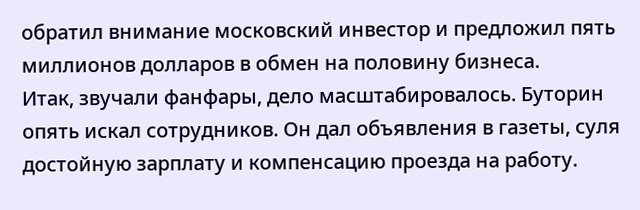обратил внимание московский инвестор и предложил пять миллионов долларов в обмен на половину бизнеса.
Итак, звучали фанфары, дело масштабировалось. Буторин опять искал сотрудников. Он дал объявления в газеты, суля достойную зарплату и компенсацию проезда на работу.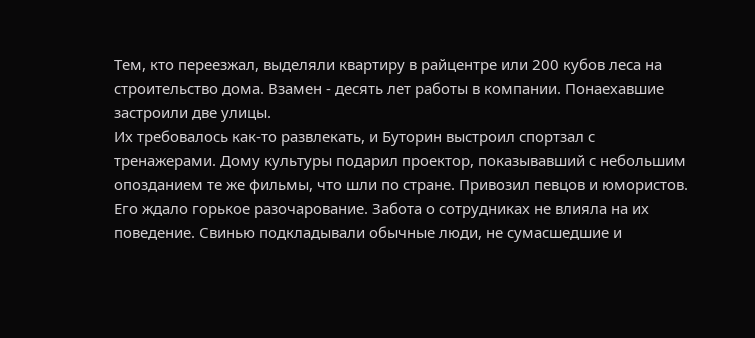Тем, кто переезжал, выделяли квартиру в райцентре или 200 кубов леса на строительство дома. Взамен - десять лет работы в компании. Понаехавшие застроили две улицы.
Их требовалось как-то развлекать, и Буторин выстроил спортзал с тренажерами. Дому культуры подарил проектор, показывавший с небольшим опозданием те же фильмы, что шли по стране. Привозил певцов и юмористов.
Его ждало горькое разочарование. Забота о сотрудниках не влияла на их поведение. Свинью подкладывали обычные люди, не сумасшедшие и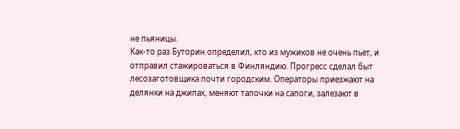не пьяницы.
Как-то раз Буторин определил, кто из мужиков не очень пьет, и отправил стажироваться в Финляндию. Прогресс сделал быт лесозаготовщика почти городским. Операторы приезжают на делянки на джипах, меняют тапочки на сапоги, залезают в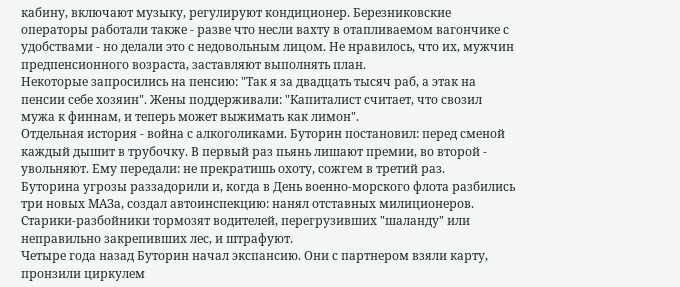кабину, включают музыку, регулируют кондиционер. Березниковские операторы работали также - разве что несли вахту в отапливаемом вагончике с удобствами - но делали это с недовольным лицом. Не нравилось, что их, мужчин предпенсионного возраста, заставляют выполнять план.
Некоторые запросились на пенсию: "Так я за двадцать тысяч раб, а этак на пенсии себе хозяин". Жены поддерживали: "Капиталист считает, что свозил мужа к финнам, и теперь может выжимать как лимон".
Отдельная история - война с алкоголиками. Буторин постановил: перед сменой каждый дышит в трубочку. В первый раз пьянь лишают премии, во второй - увольняют. Ему передали: не прекратишь охоту, сожгем в третий раз.
Буторина угрозы раззадорили и, когда в День военно-морского флота разбились три новых МАЗа, создал автоинспекцию: нанял отставных милиционеров. Старики-разбойники тормозят водителей, перегрузивших "шаланду" или неправильно закрепивших лес, и штрафуют.
Четыре года назад Буторин начал экспансию. Они с партнером взяли карту, пронзили циркулем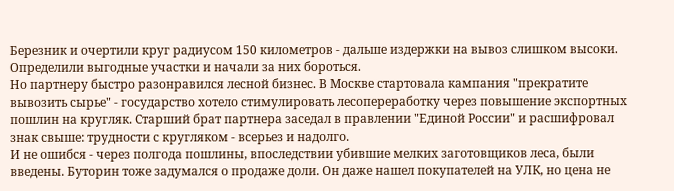Березник и очертили круг радиусом 150 километров - дальше издержки на вывоз слишком высоки. Определили выгодные участки и начали за них бороться.
Но партнеру быстро разонравился лесной бизнес. В Москве стартовала кампания "прекратите вывозить сырье" - государство хотело стимулировать лесопереработку через повышение экспортных пошлин на кругляк. Старший брат партнера заседал в правлении "Единой России" и расшифровал знак свыше: трудности с кругляком - всерьез и надолго.
И не ошибся - через полгода пошлины, впоследствии убившие мелких заготовщиков леса, были введены. Буторин тоже задумался о продаже доли. Он даже нашел покупателей на УЛК, но цена не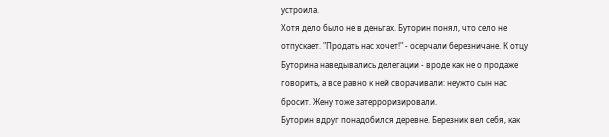устроила.
Хотя дело было не в деньгах. Буторин понял, что село не отпускает. "Продать нас хочет!" - осерчали березничане. К отцу Буторина наведывались делегации - вроде как не о продаже говорить, а все равно к ней сворачивали: неужто сын нас бросит. Жену тоже затерроризировали.
Буторин вдруг понадобился деревне. Березник вел себя, как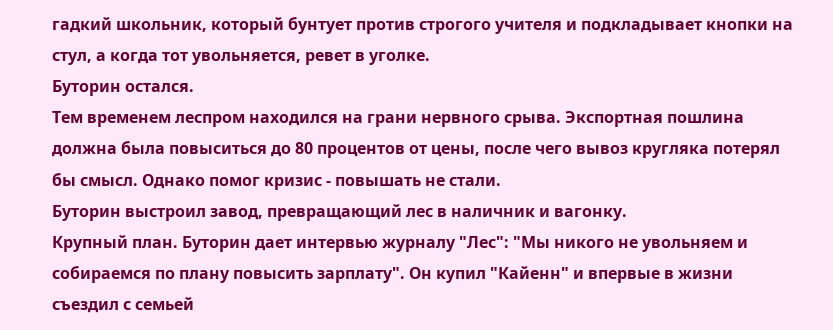гадкий школьник, который бунтует против строгого учителя и подкладывает кнопки на стул, а когда тот увольняется, ревет в уголке.
Буторин остался.
Тем временем леспром находился на грани нервного срыва. Экспортная пошлина должна была повыситься до 80 процентов от цены, после чего вывоз кругляка потерял бы смысл. Однако помог кризис - повышать не стали.
Буторин выстроил завод, превращающий лес в наличник и вагонку.
Крупный план. Буторин дает интервью журналу "Лес": "Мы никого не увольняем и собираемся по плану повысить зарплату". Он купил "Кайенн" и впервые в жизни съездил с семьей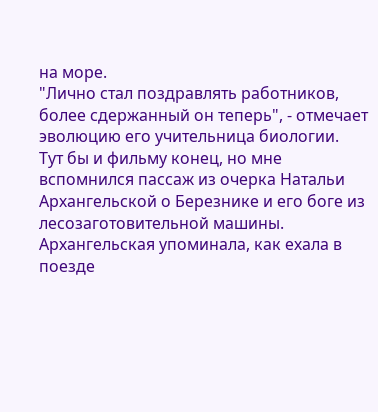на море.
"Лично стал поздравлять работников, более сдержанный он теперь", - отмечает эволюцию его учительница биологии.
Тут бы и фильму конец, но мне вспомнился пассаж из очерка Натальи Архангельской о Березнике и его боге из лесозаготовительной машины. Архангельская упоминала, как ехала в поезде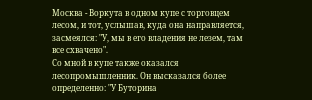Москва - Воркута в одном купе с торговцем лесом, и тот, услышав, куда она направляется, засмеялся: "У, мы в его владения не лезем, там все схвачено".
Со мной в купе также оказался лесопромышленник. Он высказался более определенно: "У Буторина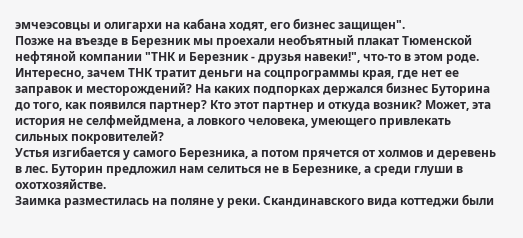эмчеэсовцы и олигархи на кабана ходят, его бизнес защищен".
Позже на въезде в Березник мы проехали необъятный плакат Тюменской нефтяной компании "ТНК и Березник - друзья навеки!", что-то в этом роде. Интересно, зачем ТНК тратит деньги на соцпрограммы края, где нет ее заправок и месторождений? На каких подпорках держался бизнес Буторина до того, как появился партнер? Кто этот партнер и откуда возник? Может, эта история не селфмейдмена, а ловкого человека, умеющего привлекать сильных покровителей?
Устья изгибается у самого Березника, а потом прячется от холмов и деревень в лес. Буторин предложил нам селиться не в Березнике, а среди глуши в охотхозяйстве.
Заимка разместилась на поляне у реки. Скандинавского вида коттеджи были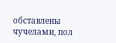обставлены чучелами, пол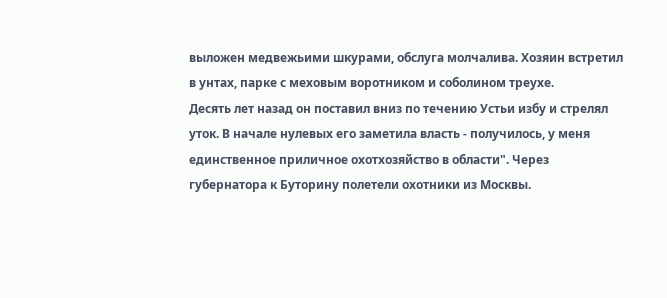выложен медвежьими шкурами, обслуга молчалива. Хозяин встретил в унтах, парке с меховым воротником и соболином треухе.
Десять лет назад он поставил вниз по течению Устьи избу и стрелял уток. В начале нулевых его заметила власть - получилось, у меня единственное приличное охотхозяйство в области". Через губернатора к Буторину полетели охотники из Москвы.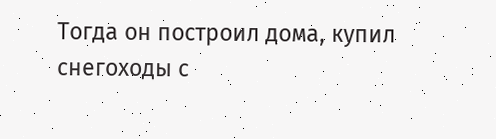Тогда он построил дома, купил снегоходы с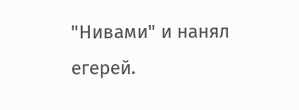"Нивами" и нанял егерей.